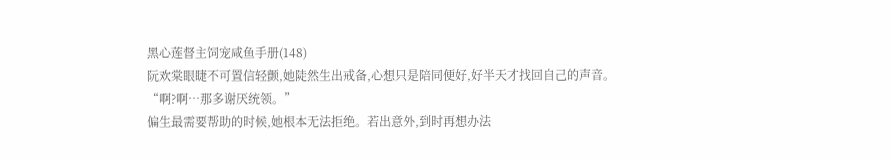黑心莲督主饲宠咸鱼手册(148)
阮欢棠眼睫不可置信轻颤,她陡然生出戒备,心想只是陪同便好,好半天才找回自己的声音。
“啊?啊…那多谢厌统领。”
偏生最需要帮助的时候,她根本无法拒绝。若出意外,到时再想办法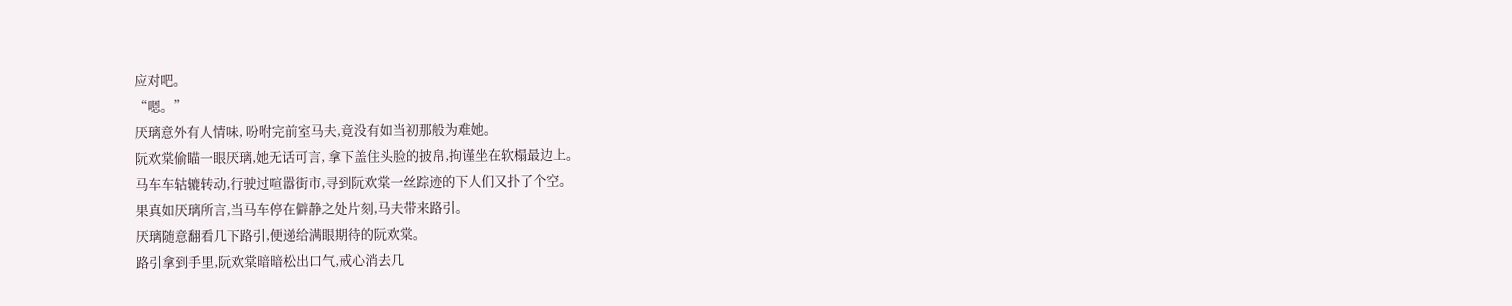应对吧。
“嗯。”
厌璃意外有人情味, 吩咐完前室马夫,竟没有如当初那般为难她。
阮欢棠偷瞄一眼厌璃,她无话可言, 拿下盖住头脸的披帛,拘谨坐在软榻最边上。
马车车轱辘转动,行驶过喧嚣街市,寻到阮欢棠一丝踪迹的下人们又扑了个空。
果真如厌璃所言,当马车停在僻静之处片刻,马夫带来路引。
厌璃随意翻看几下路引,便递给满眼期待的阮欢棠。
路引拿到手里,阮欢棠暗暗松出口气,戒心消去几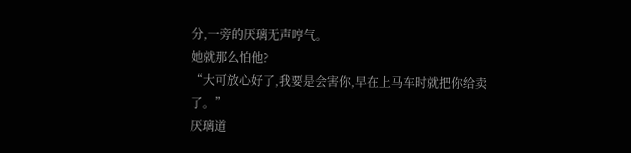分,一旁的厌璃无声哼气。
她就那么怕他?
“大可放心好了,我要是会害你,早在上马车时就把你给卖了。”
厌璃道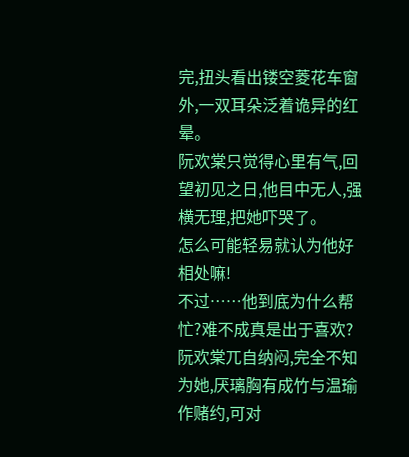完,扭头看出镂空菱花车窗外,一双耳朵泛着诡异的红晕。
阮欢棠只觉得心里有气,回望初见之日,他目中无人,强横无理,把她吓哭了。
怎么可能轻易就认为他好相处嘛!
不过……他到底为什么帮忙?难不成真是出于喜欢?
阮欢棠兀自纳闷,完全不知为她,厌璃胸有成竹与温瑜作赌约,可对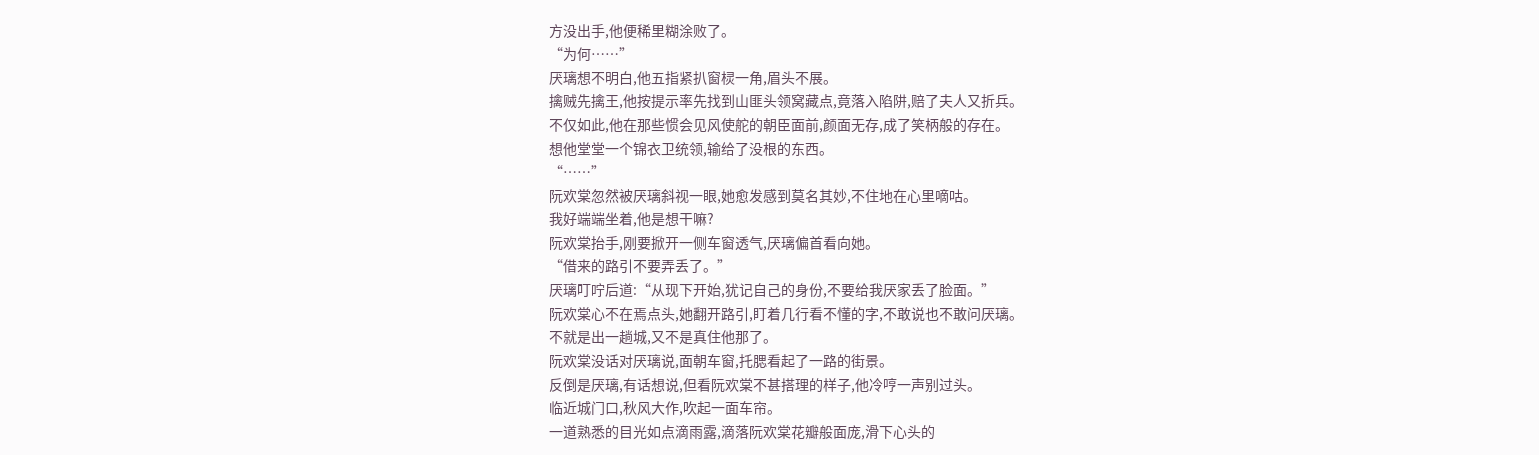方没出手,他便稀里糊涂败了。
“为何……”
厌璃想不明白,他五指紧扒窗棂一角,眉头不展。
擒贼先擒王,他按提示率先找到山匪头领窝藏点,竟落入陷阱,赔了夫人又折兵。
不仅如此,他在那些惯会见风使舵的朝臣面前,颜面无存,成了笑柄般的存在。
想他堂堂一个锦衣卫统领,输给了没根的东西。
“……”
阮欢棠忽然被厌璃斜视一眼,她愈发感到莫名其妙,不住地在心里嘀咕。
我好端端坐着,他是想干嘛?
阮欢棠抬手,刚要掀开一侧车窗透气,厌璃偏首看向她。
“借来的路引不要弄丢了。”
厌璃叮咛后道:“从现下开始,犹记自己的身份,不要给我厌家丢了脸面。”
阮欢棠心不在焉点头,她翻开路引,盯着几行看不懂的字,不敢说也不敢问厌璃。
不就是出一趟城,又不是真住他那了。
阮欢棠没话对厌璃说,面朝车窗,托腮看起了一路的街景。
反倒是厌璃,有话想说,但看阮欢棠不甚搭理的样子,他冷哼一声别过头。
临近城门口,秋风大作,吹起一面车帘。
一道熟悉的目光如点滴雨露,滴落阮欢棠花瓣般面庞,滑下心头的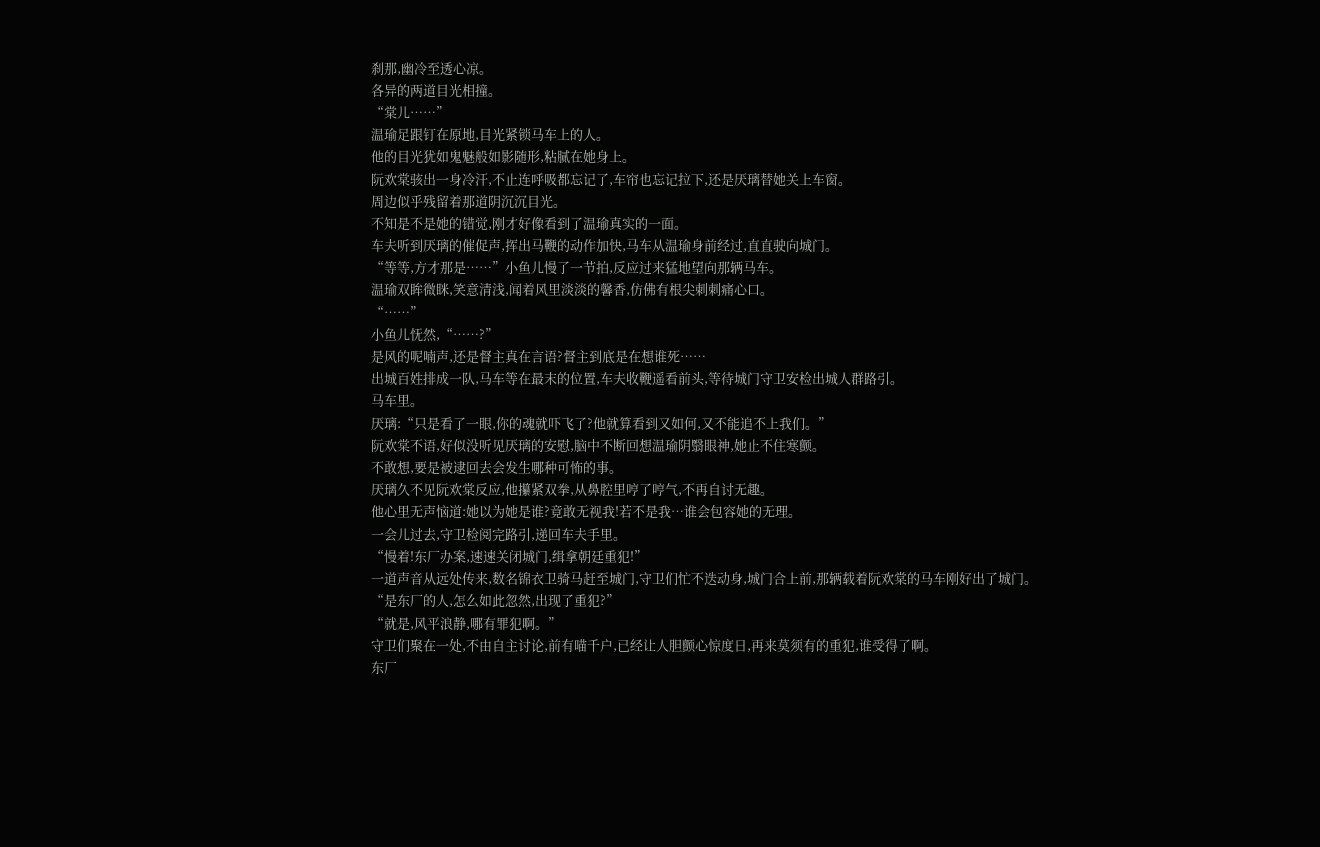刹那,幽冷至透心凉。
各异的两道目光相撞。
“棠儿……”
温瑜足跟钉在原地,目光紧锁马车上的人。
他的目光犹如鬼魅般如影随形,粘腻在她身上。
阮欢棠骇出一身冷汗,不止连呼吸都忘记了,车帘也忘记拉下,还是厌璃替她关上车窗。
周边似乎残留着那道阴沉沉目光。
不知是不是她的错觉,刚才好像看到了温瑜真实的一面。
车夫听到厌璃的催促声,挥出马鞭的动作加快,马车从温瑜身前经过,直直驶向城门。
“等等,方才那是……”小鱼儿慢了一节拍,反应过来猛地望向那辆马车。
温瑜双眸微眯,笑意清浅,闻着风里淡淡的馨香,仿佛有根尖刺刺痛心口。
“……”
小鱼儿怃然,“……?”
是风的呢喃声,还是督主真在言语?督主到底是在想谁死……
出城百姓排成一队,马车等在最末的位置,车夫收鞭遥看前头,等待城门守卫安检出城人群路引。
马车里。
厌璃:“只是看了一眼,你的魂就吓飞了?他就算看到又如何,又不能追不上我们。”
阮欢棠不语,好似没听见厌璃的安慰,脑中不断回想温瑜阴翳眼神,她止不住寒颤。
不敢想,要是被逮回去会发生哪种可怖的事。
厌璃久不见阮欢棠反应,他攥紧双拳,从鼻腔里哼了哼气,不再自讨无趣。
他心里无声恼道:她以为她是谁?竟敢无视我!若不是我…谁会包容她的无理。
一会儿过去,守卫检阅完路引,递回车夫手里。
“慢着!东厂办案,速速关闭城门,缉拿朝廷重犯!”
一道声音从远处传来,数名锦衣卫骑马赶至城门,守卫们忙不迭动身,城门合上前,那辆载着阮欢棠的马车刚好出了城门。
“是东厂的人,怎么如此忽然,出现了重犯?”
“就是,风平浪静,哪有罪犯啊。”
守卫们聚在一处,不由自主讨论,前有喵千户,已经让人胆颤心惊度日,再来莫须有的重犯,谁受得了啊。
东厂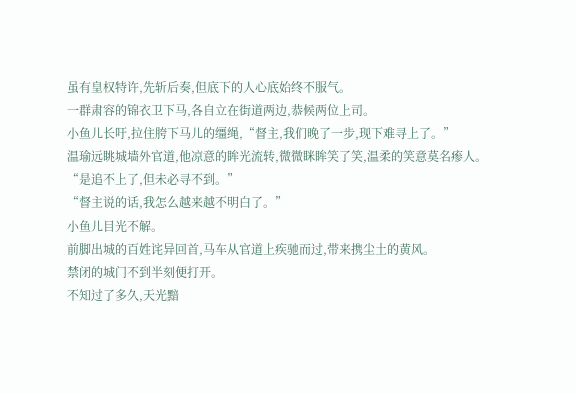虽有皇权特许,先斩后奏,但底下的人心底始终不服气。
一群肃容的锦衣卫下马,各自立在街道两边,恭候两位上司。
小鱼儿长吁,拉住胯下马儿的缰绳,“督主,我们晚了一步,现下难寻上了。”
温瑜远眺城墙外官道,他凉意的眸光流转,微微眯眸笑了笑,温柔的笑意莫名瘆人。
“是追不上了,但未必寻不到。”
“督主说的话,我怎么越来越不明白了。”
小鱼儿目光不解。
前脚出城的百姓诧异回首,马车从官道上疾驰而过,带来携尘土的黄风。
禁闭的城门不到半刻便打开。
不知过了多久,天光黯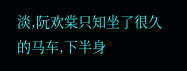淡,阮欢棠只知坐了很久的马车,下半身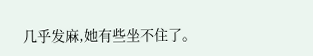几乎发麻,她有些坐不住了。